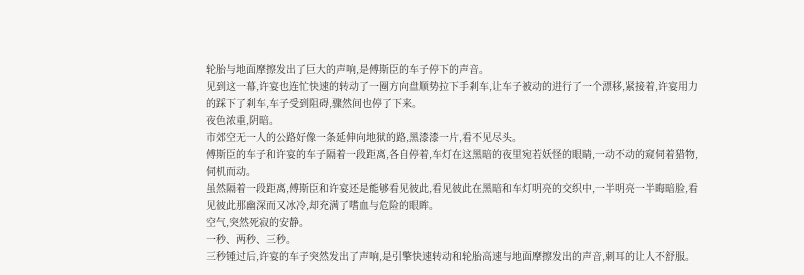轮胎与地面摩擦发出了巨大的声响,是傅斯臣的车子停下的声音。
见到这一幕,许宴也连忙快速的转动了一圈方向盘顺势拉下手剎车,让车子被动的进行了一个漂移,紧接着,许宴用力的踩下了剎车,车子受到阻碍,骤然间也停了下来。
夜色浓重,阴暗。
市郊空无一人的公路好像一条延伸向地狱的路,黑漆漆一片,看不见尽头。
傅斯臣的车子和许宴的车子隔着一段距离,各自停着,车灯在这黑暗的夜里宛若妖怪的眼睛,一动不动的窥伺着猎物,伺机而动。
虽然隔着一段距离,傅斯臣和许宴还是能够看见彼此,看见彼此在黑暗和车灯明亮的交织中,一半明亮一半晦暗脸,看见彼此那幽深而又冰冷,却充满了嗜血与危险的眼眸。
空气,突然死寂的安静。
一秒、两秒、三秒。
三秒锺过后,许宴的车子突然发出了声响,是引擎快速转动和轮胎高速与地面摩擦发出的声音,刺耳的让人不舒服。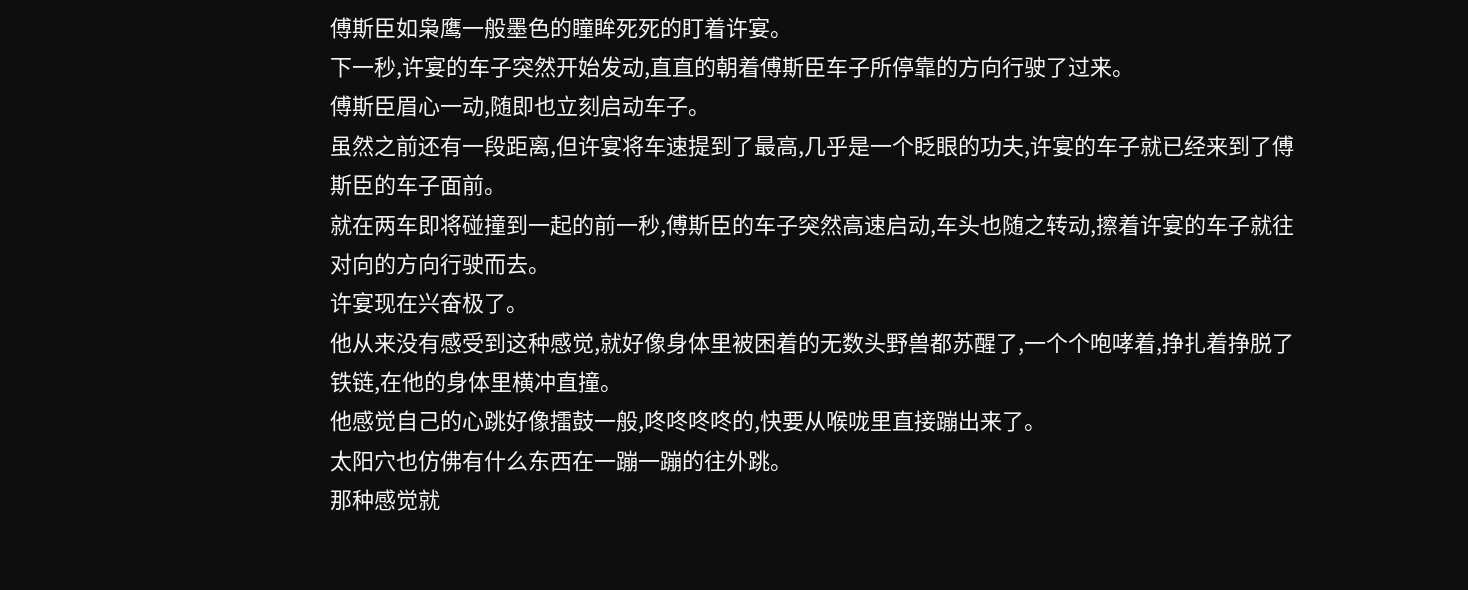傅斯臣如枭鹰一般墨色的瞳眸死死的盯着许宴。
下一秒,许宴的车子突然开始发动,直直的朝着傅斯臣车子所停靠的方向行驶了过来。
傅斯臣眉心一动,随即也立刻启动车子。
虽然之前还有一段距离,但许宴将车速提到了最高,几乎是一个眨眼的功夫,许宴的车子就已经来到了傅斯臣的车子面前。
就在两车即将碰撞到一起的前一秒,傅斯臣的车子突然高速启动,车头也随之转动,擦着许宴的车子就往对向的方向行驶而去。
许宴现在兴奋极了。
他从来没有感受到这种感觉,就好像身体里被困着的无数头野兽都苏醒了,一个个咆哮着,挣扎着挣脱了铁链,在他的身体里横冲直撞。
他感觉自己的心跳好像擂鼓一般,咚咚咚咚的,快要从喉咙里直接蹦出来了。
太阳穴也仿佛有什么东西在一蹦一蹦的往外跳。
那种感觉就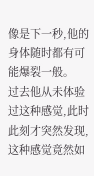像是下一秒,他的身体随时都有可能爆裂一般。
过去他从未体验过这种感觉,此时此刻才突然发现,这种感觉竟然如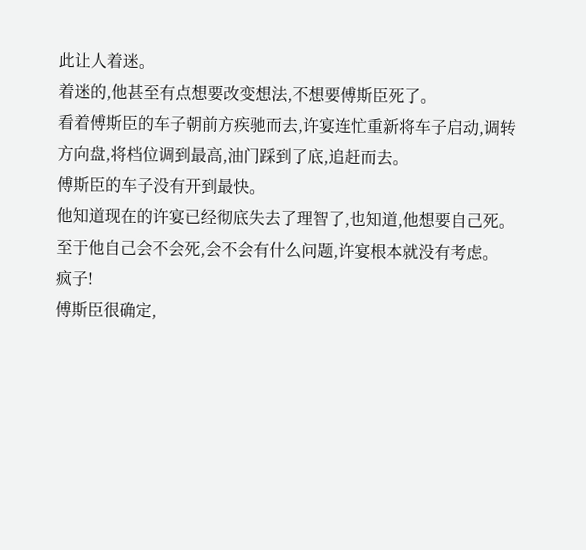此让人着迷。
着迷的,他甚至有点想要改变想法,不想要傅斯臣死了。
看着傅斯臣的车子朝前方疾驰而去,许宴连忙重新将车子启动,调转方向盘,将档位调到最高,油门踩到了底,追赶而去。
傅斯臣的车子没有开到最快。
他知道现在的许宴已经彻底失去了理智了,也知道,他想要自己死。
至于他自己会不会死,会不会有什么问题,许宴根本就没有考虑。
疯子!
傅斯臣很确定,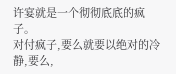许宴就是一个彻彻底底的疯子。
对付疯子,要么就要以绝对的冷静,要么,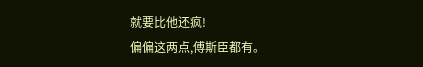就要比他还疯!
偏偏这两点,傅斯臣都有。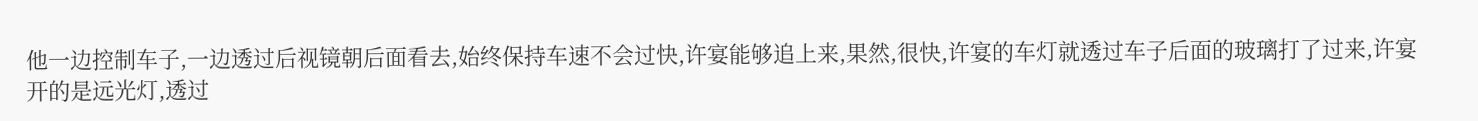他一边控制车子,一边透过后视镜朝后面看去,始终保持车速不会过快,许宴能够追上来,果然,很快,许宴的车灯就透过车子后面的玻璃打了过来,许宴开的是远光灯,透过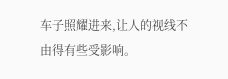车子照耀进来,让人的视线不由得有些受影响。